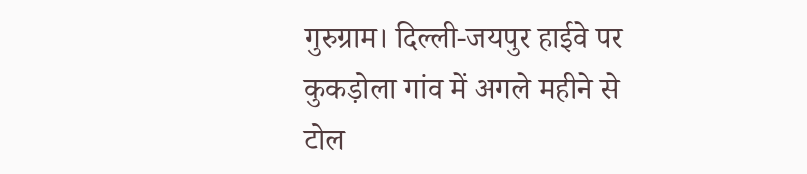गुरुग्राम। दिल्ली-जयपुर हाईवे पर कुकड़ोला गांव में अगले महीने से टोल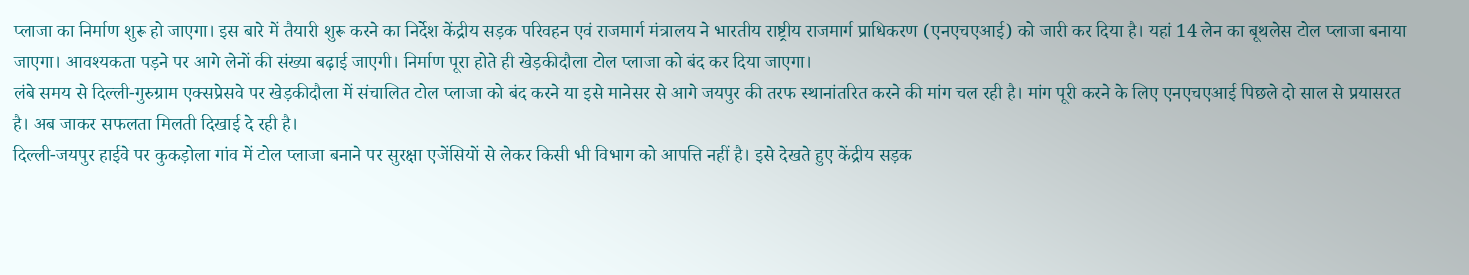प्लाजा का निर्माण शुरू हो जाएगा। इस बारे में तैयारी शुरू करने का निर्देश केंद्रीय सड़क परिवहन एवं राजमार्ग मंत्रालय ने भारतीय राष्ट्रीय राजमार्ग प्राधिकरण (एनएचएआई) को जारी कर दिया है। यहां 14 लेन का बूथलेस टोल प्लाजा बनाया जाएगा। आवश्यकता पड़ने पर आगे लेनों की संख्या बढ़ाई जाएगी। निर्माण पूरा होते ही खेड़कीदौला टोल प्लाजा को बंद कर दिया जाएगा।
लंबे समय से दिल्ली-गुरुग्राम एक्सप्रेसवे पर खेड़कीदौला में संचालित टोल प्लाजा को बंद करने या इसे मानेसर से आगे जयपुर की तरफ स्थानांतरित करने की मांग चल रही है। मांग पूरी करने के लिए एनएचएआई पिछले दो साल से प्रयासरत है। अब जाकर सफलता मिलती दिखाई दे रही है।
दिल्ली-जयपुर हाईवे पर कुकड़ोला गांव में टोल प्लाजा बनाने पर सुरक्षा एजेंसियों से लेकर किसी भी विभाग को आपत्ति नहीं है। इसे देखते हुए केंद्रीय सड़क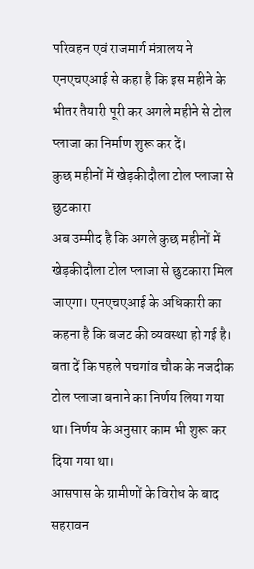परिवहन एवं राजमार्ग मंत्रालय ने एनएचएआई से कहा है कि इस महीने के भीतर तैयारी पूरी कर अगले महीने से टोल प्लाजा का निर्माण शुरू कर दें।
कुछ महीनों में खेड़कीदौला टोल प्लाजा से छुटकारा
अब उम्मीद है कि अगले कुछ महीनों में खेड़कीदौला टोल प्लाजा से छुटकारा मिल जाएगा। एनएचएआई के अधिकारी का कहना है कि बजट की व्यवस्था हो गई है। बता दें कि पहले पचगांव चौक के नजदीक टोल प्लाजा बनाने का निर्णय लिया गया था। निर्णय के अनुसार काम भी शुरू कर दिया गया था।
आसपास के ग्रामीणों के विरोध के बाद सहरावन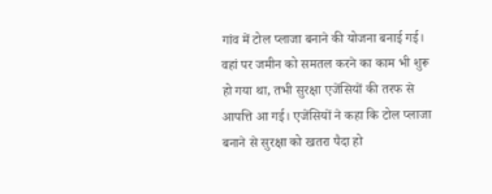गांव में टोल प्लाजा बनाने की योजना बनाई गई। वहां पर जमीन को समतल करने का काम भी शुरू हो गया था, तभी सुरक्षा एजेंसियों की तरफ से आपत्ति आ गई। एजेंसियों ने कहा कि टोल प्लाजा बनाने से सुरक्षा को खतरा पैदा हो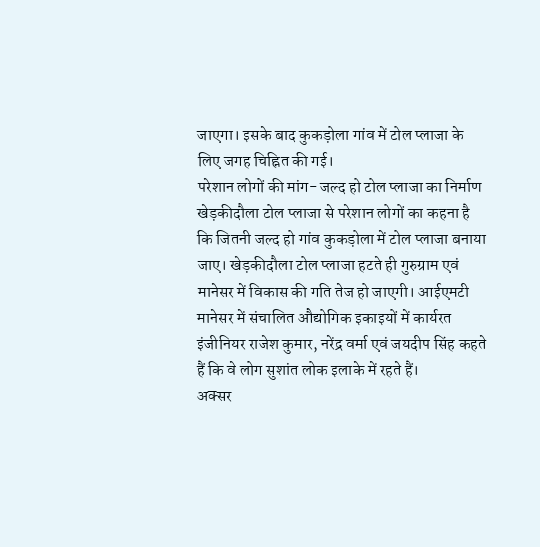जाएगा। इसके बाद कुकड़ोला गांव में टोल प्लाजा के लिए जगह चिह्नित की गई।
परेशान लोगों की मांग- जल्द हो टोल प्लाजा का निर्माण
खेड़कीदौला टोल प्लाजा से परेशान लोगों का कहना है कि जितनी जल्द हो गांव कुकड़ोला में टोल प्लाजा बनाया जाए। खेड़कीदौला टोल प्लाजा हटते ही गुरुग्राम एवं मानेसर में विकास की गति तेज हो जाएगी। आईएमटी मानेसर में संचालित औद्योगिक इकाइयों में कार्यरत इंजीनियर राजेश कुमार, नरेंद्र वर्मा एवं जयदीप सिंह कहते हैं कि वे लोग सुशांत लोक इलाके में रहते हैं।
अक्सर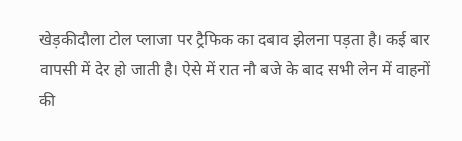खेड़कीदौला टोल प्लाजा पर ट्रैफिक का दबाव झेलना पड़ता है। कई बार वापसी में देर हो जाती है। ऐसे में रात नौ बजे के बाद सभी लेन में वाहनों की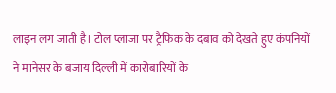लाइन लग जाती है। टोल प्लाजा पर ट्रैफिक के दबाव को देखते हुए कंपनियों ने मानेसर के बजाय दिल्ली में कारोबारियों के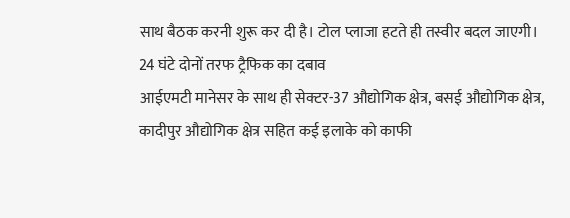साथ बैठक करनी शुरू कर दी है। टोल प्लाजा हटते ही तस्वीर बदल जाएगी।
24 घंटे दोनों तरफ ट्रैफिक का दबाव
आईएमटी मानेसर के साथ ही सेक्टर-37 औद्योगिक क्षेत्र, बसई औद्योगिक क्षेत्र, कादीपुर औद्योगिक क्षेत्र सहित कई इलाके को काफी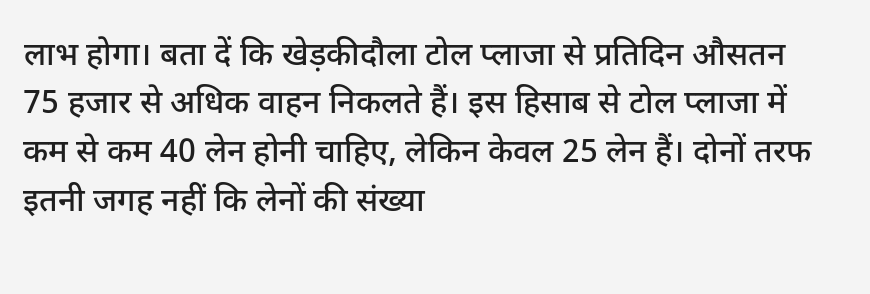लाभ होगा। बता दें कि खेड़कीदौला टोल प्लाजा से प्रतिदिन औसतन 75 हजार से अधिक वाहन निकलते हैं। इस हिसाब से टोल प्लाजा में कम से कम 40 लेन होनी चाहिए, लेकिन केवल 25 लेन हैं। दोनों तरफ इतनी जगह नहीं कि लेनों की संख्या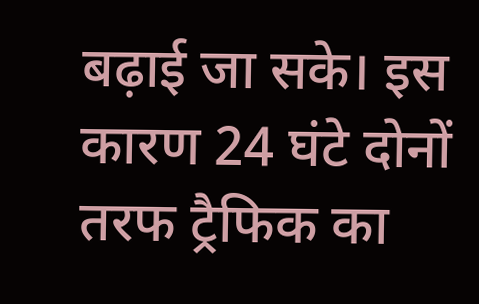बढ़ाई जा सके। इस कारण 24 घंटे दोनों तरफ ट्रैफिक का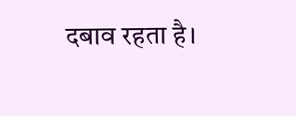दबाव रहता है।